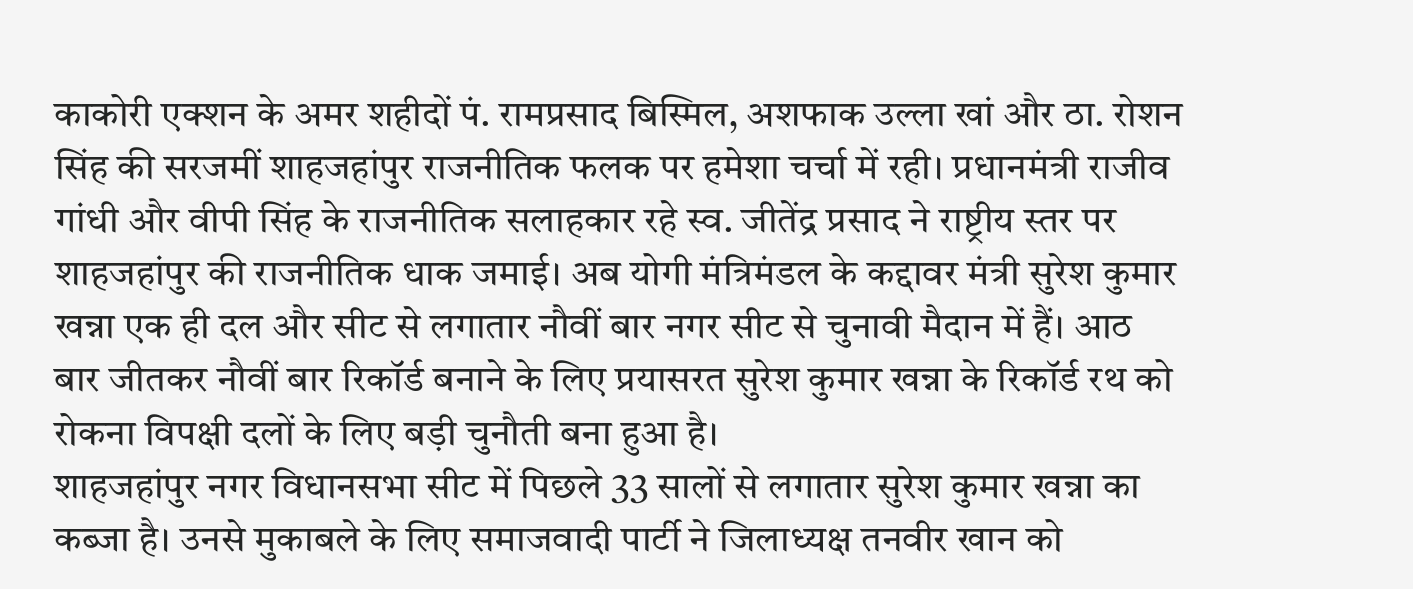काकोरी एक्शन के अमर शहीदों पं. रामप्रसाद बिस्मिल, अशफाक उल्ला खां और ठा. रोशन सिंह की सरजमीं शाहजहांपुर राजनीतिक फलक पर हमेशा चर्चा में रही। प्रधानमंत्री राजीव गांधी और वीपी सिंह के राजनीतिक सलाहकार रहे स्व. जीतेंद्र प्रसाद ने राष्ट्रीय स्तर पर शाहजहांपुर की राजनीतिक धाक जमाई। अब योगी मंत्रिमंडल के कद्दावर मंत्री सुरेश कुमार खन्ना एक ही दल और सीट से लगातार नौवीं बार नगर सीट से चुनावी मैदान में हैं। आठ बार जीतकर नौवीं बार रिकॉर्ड बनाने के लिए प्रयासरत सुरेश कुमार खन्ना के रिकॉर्ड रथ को रोकना विपक्षी दलों के लिए बड़ी चुनौती बना हुआ है।
शाहजहांपुर नगर विधानसभा सीट में पिछले 33 सालों से लगातार सुरेश कुमार खन्ना का कब्जा है। उनसे मुकाबले के लिए समाजवादी पार्टी ने जिलाध्यक्ष तनवीर खान को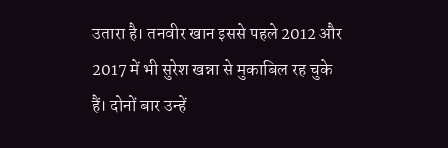उतारा है। तनवीर खान इससे पहले 2012 और 2017 में भी सुरेश खन्ना से मुकाबिल रह चुके हैं। दोनों बार उन्हें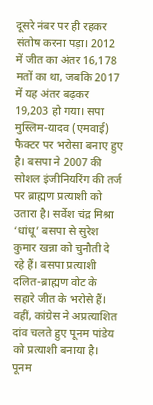दूसरे नंबर पर ही रहकर संतोष करना पड़ा। 2012 में जीत का अंतर 16,178 मतों का था, जबकि 2017 में यह अंतर बढ़कर 19,203 हो गया। सपा मुस्लिम-यादव (एमवाई) फैक्टर पर भरोसा बनाए हुए है। बसपा ने 2007 की सोशल इंजीनियरिंग की तर्ज पर ब्राह्मण प्रत्याशी को उतारा है। सर्वेश चंद्र मिश्रा ‘धांधू’ बसपा से सुरेश कुमार खन्ना को चुनौती दे रहे हैं। बसपा प्रत्याशी दलित-ब्राह्मण वोट के सहारे जीत के भरोसे हैं।
वहीं, कांग्रेस ने अप्रत्याशित दांव चलते हुए पूनम पांडेय को प्रत्याशी बनाया है। पूनम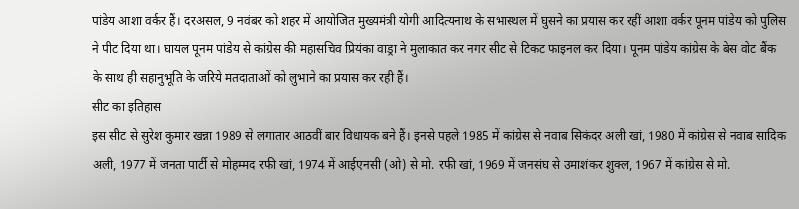पांडेय आशा वर्कर हैं। दरअसल, 9 नवंबर को शहर में आयोजित मुख्यमंत्री योगी आदित्यनाथ के सभास्थल में घुसने का प्रयास कर रहीं आशा वर्कर पूनम पांडेय को पुलिस ने पीट दिया था। घायल पूनम पांडेय से कांग्रेस की महासचिव प्रियंका वाड्रा ने मुलाकात कर नगर सीट से टिकट फाइनल कर दिया। पूनम पांडेय कांग्रेस के बेस वोट बैंक के साथ ही सहानुभूति के जरिये मतदाताओं को लुभाने का प्रयास कर रही हैं।
सीट का इतिहास
इस सीट से सुरेश कुमार खन्ना 1989 से लगातार आठवीं बार विधायक बने हैं। इनसे पहले 1985 में कांग्रेस से नवाब सिकंदर अली खां, 1980 में कांग्रेस से नवाब सादिक अली, 1977 में जनता पार्टी से मोहम्मद रफी खां, 1974 में आईएनसी (ओ) से मो. रफी खां, 1969 में जनसंघ से उमाशंकर शुक्ल, 1967 में कांग्रेस से मो.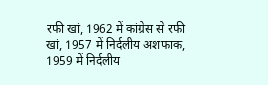रफी खां, 1962 में कांग्रेस से रफी खां, 1957 में निर्दलीय अशफाक, 1959 में निर्दलीय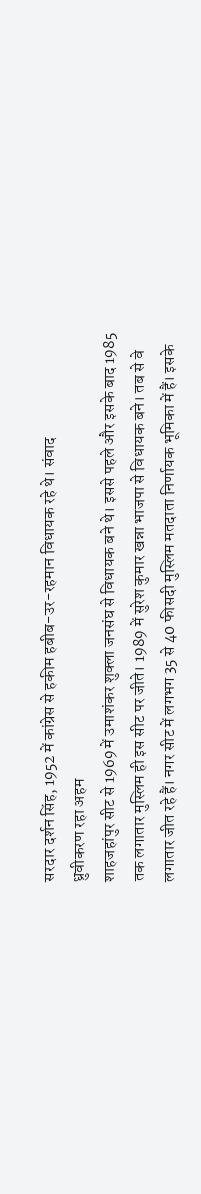सरदार दर्शन सिंह, 1952 में कांग्रेस से हकीम हबीब-उर-रहमान विधायक रहे थे। संवाद
ध्रुवीकरण रहा अहम
शाहजहांपुर सीट से 1969 में उमाशंकर शुक्ला जनसंघ से विधायक बने थे। इससे पहले और इसके बाद 1985 तक लगातार मुस्लिम ही इस सीट पर जीते। 1989 में सुरेश कुमार खन्ना भाजपा से विधायक बने। तब से वे लगातार जीत रहे हैं। नगर सीट में लगभग 35 से 40 फीसदी मुस्लिम मतदाता निर्णायक भूमिका में हैं। इसके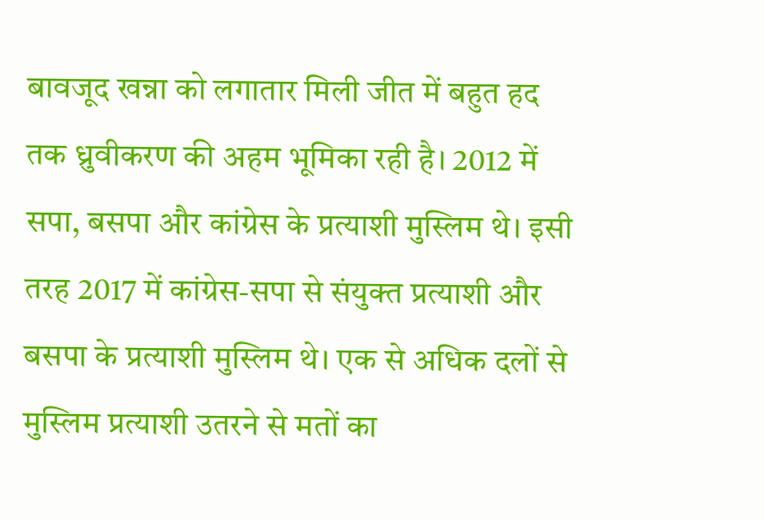बावजूद खन्ना को लगातार मिली जीत में बहुत हद तक ध्रुवीकरण की अहम भूमिका रही है। 2012 में सपा, बसपा और कांग्रेस के प्रत्याशी मुस्लिम थे। इसी तरह 2017 में कांग्रेस-सपा से संयुक्त प्रत्याशी और बसपा के प्रत्याशी मुस्लिम थे। एक से अधिक दलों से मुस्लिम प्रत्याशी उतरने से मतों का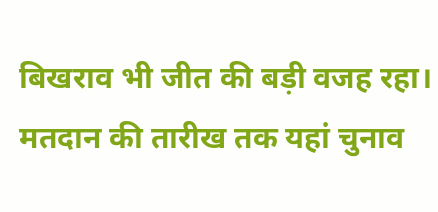बिखराव भी जीत की बड़ी वजह रहा। मतदान की तारीख तक यहां चुनाव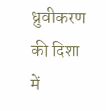ध्रुवीकरण की दिशा में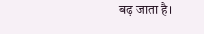बढ़ जाता है।